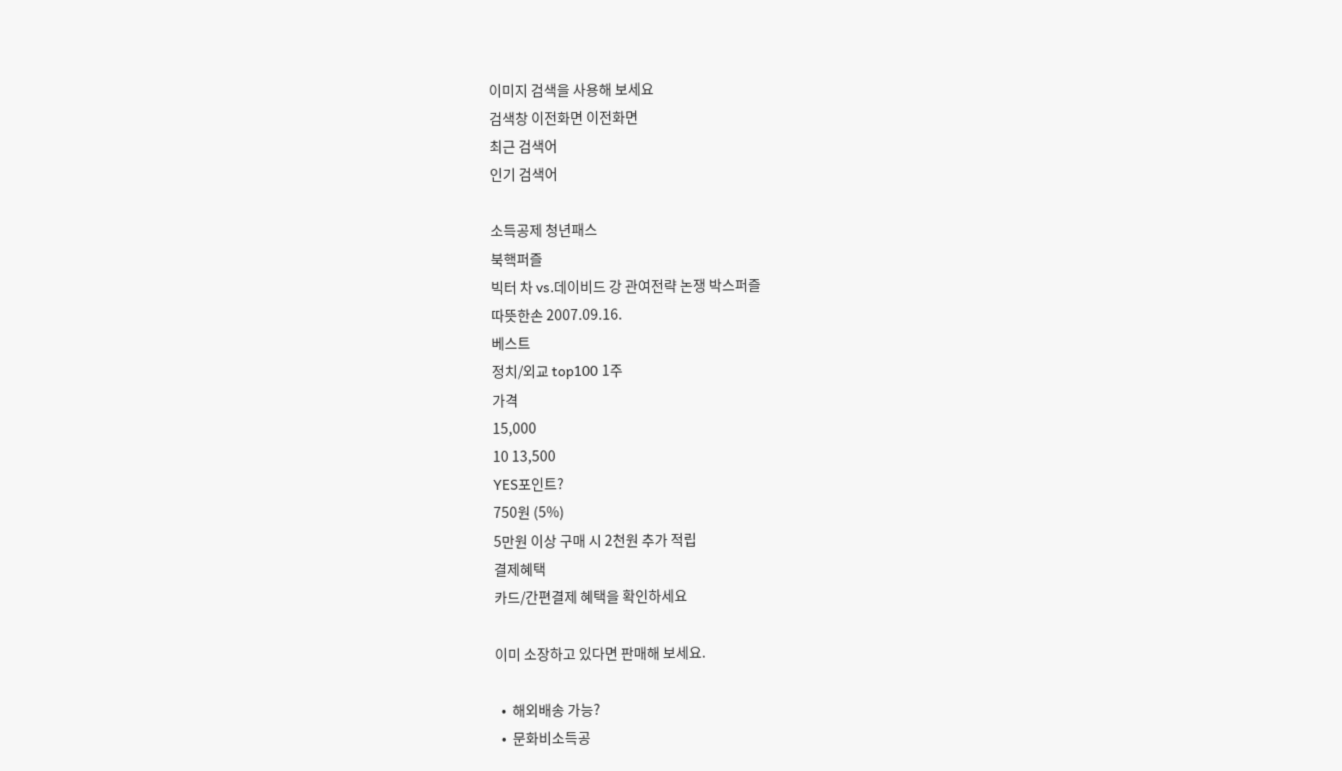이미지 검색을 사용해 보세요
검색창 이전화면 이전화면
최근 검색어
인기 검색어

소득공제 청년패스
북핵퍼즐
빅터 차 vs.데이비드 강 관여전략 논쟁 박스퍼즐
따뜻한손 2007.09.16.
베스트
정치/외교 top100 1주
가격
15,000
10 13,500
YES포인트?
750원 (5%)
5만원 이상 구매 시 2천원 추가 적립
결제혜택
카드/간편결제 혜택을 확인하세요

이미 소장하고 있다면 판매해 보세요.

  •  해외배송 가능?
  •  문화비소득공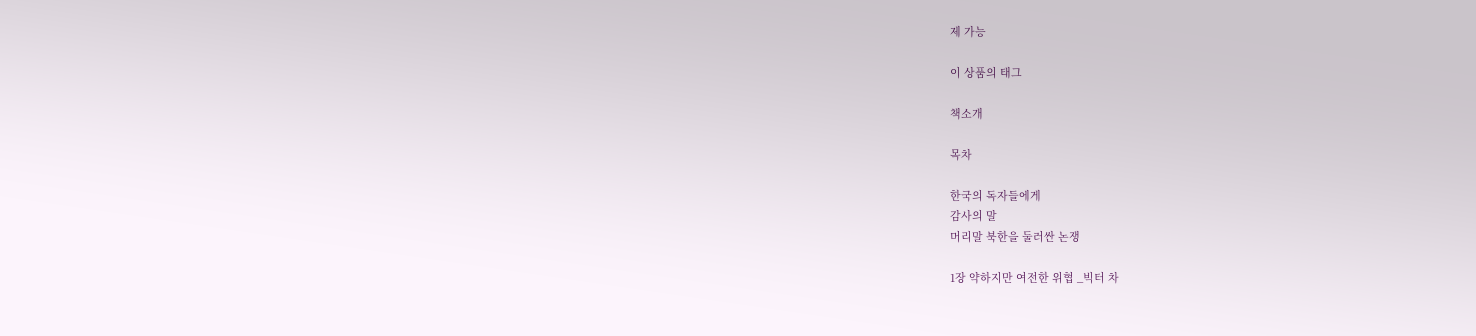제 가능

이 상품의 태그

책소개

목차

한국의 독자들에게
감사의 말
머리말 북한을 둘러싼 논쟁

1장 약하지만 여전한 위협 _빅터 차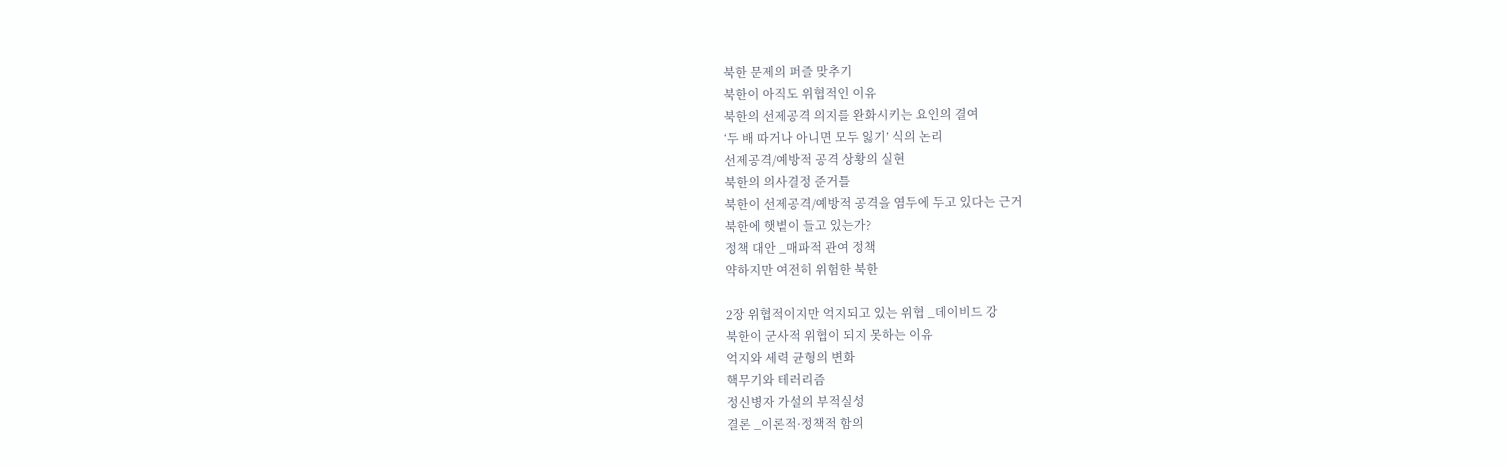북한 문제의 퍼즐 맞추기
북한이 아직도 위협적인 이유
북한의 선제공격 의지를 완화시키는 요인의 결여
‘두 배 따거나 아니면 모두 잃기’ 식의 논리
선제공격/예방적 공격 상황의 실현
북한의 의사결정 준거틀
북한이 선제공격/예방적 공격을 염두에 두고 있다는 근거
북한에 햇볕이 들고 있는가?
정책 대안 _매파적 관여 정책
약하지만 여전히 위험한 북한

2장 위협적이지만 억지되고 있는 위협 _데이비드 강
북한이 군사적 위협이 되지 못하는 이유
억지와 세력 균형의 변화
핵무기와 테러리즘
정신병자 가설의 부적실성
결론 _이론적·정책적 함의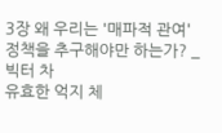3장 왜 우리는 '매파적 관여'정책을 추구해야만 하는가? _빅터 차
유효한 억지 체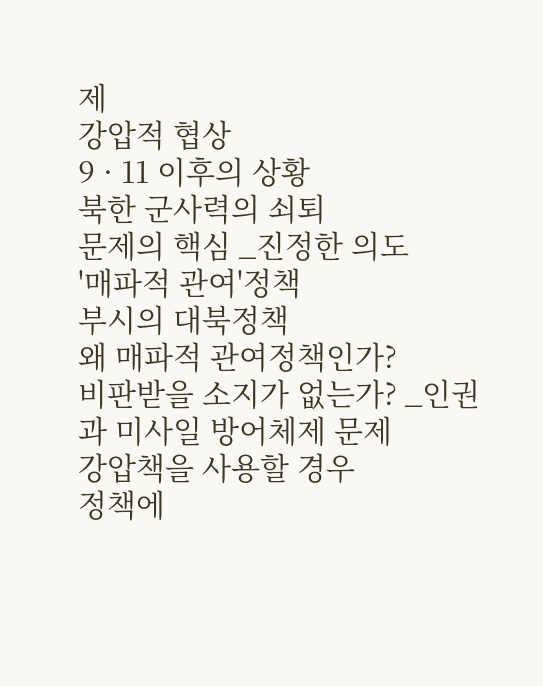제
강압적 협상
9 · 11 이후의 상황
북한 군사력의 쇠퇴
문제의 핵심 _진정한 의도
'매파적 관여'정책
부시의 대북정책
왜 매파적 관여정책인가?
비판받을 소지가 없는가? _인권과 미사일 방어체제 문제
강압책을 사용할 경우
정책에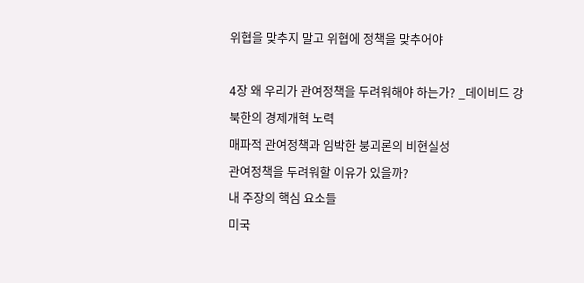위협을 맞추지 말고 위협에 정책을 맞추어야

4장 왜 우리가 관여정책을 두려워해야 하는가? _데이비드 강
북한의 경제개혁 노력
매파적 관여정책과 임박한 붕괴론의 비현실성
관여정책을 두려워할 이유가 있을까?
내 주장의 핵심 요소들
미국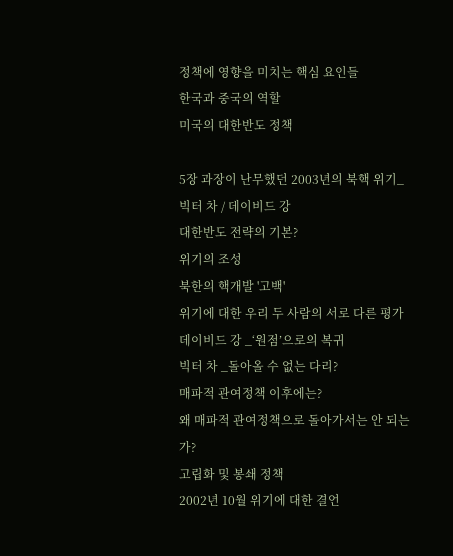정책에 영향을 미치는 핵심 요인들
한국과 중국의 역할
미국의 대한반도 정책

5장 과장이 난무했던 2003년의 북핵 위기_빅터 차 / 데이비드 강
대한반도 전략의 기본?
위기의 조성
북한의 핵개발 '고백'
위기에 대한 우리 두 사람의 서로 다른 평가
데이비드 강 _‘원점’으로의 복귀
빅터 차 _돌아올 수 없는 다리?
매파적 관여정책 이후에는?
왜 매파적 관여정책으로 돌아가서는 안 되는가?
고립화 및 봉쇄 정책
2002년 10월 위기에 대한 결언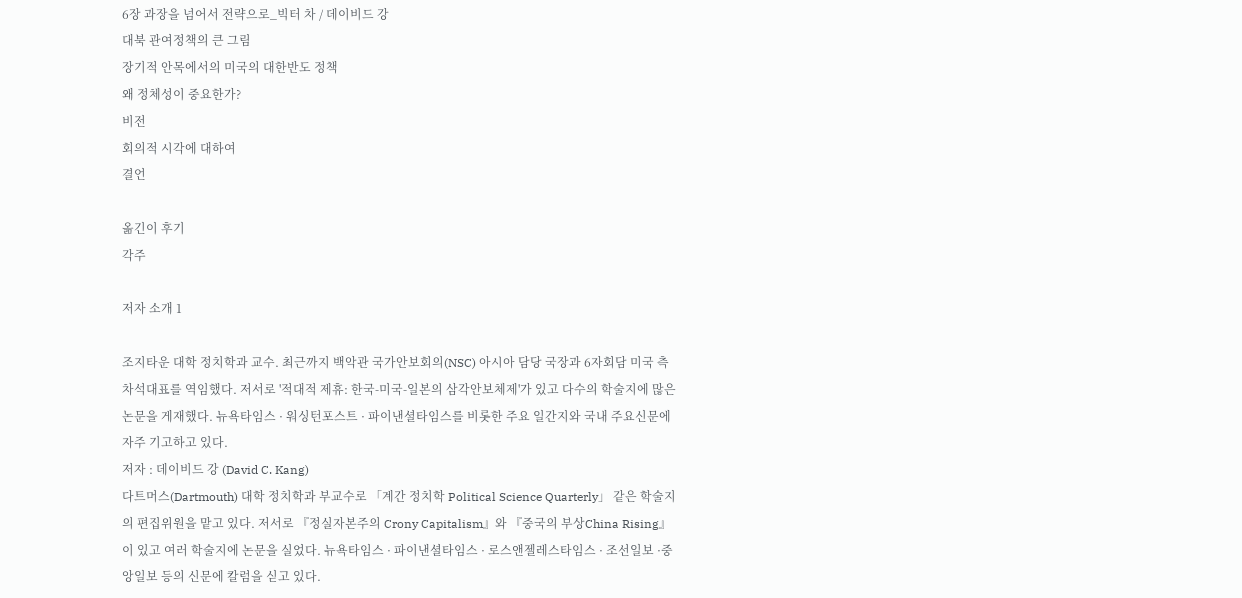6장 과장을 넘어서 전략으로_빅터 차 / 데이비드 강
대북 관여정책의 큰 그림
장기적 안목에서의 미국의 대한반도 정책
왜 정체성이 중요한가?
비전
회의적 시각에 대하여
결언

옮긴이 후기
각주

저자 소개 1

조지타운 대학 정치학과 교수. 최근까지 백악관 국가안보회의(NSC) 아시아 담당 국장과 6자회담 미국 측 차석대표를 역임했다. 저서로 '적대적 제휴: 한국-미국-일본의 삼각안보체제'가 있고 다수의 학술지에 많은 논문을 게재했다. 뉴욕타임스 · 워싱턴포스트 · 파이낸셜타임스를 비롯한 주요 일간지와 국내 주요신문에 자주 기고하고 있다.
저자 : 데이비드 강 (David C. Kang)
다트머스(Dartmouth) 대학 정치학과 부교수로 「계간 정치학 Political Science Quarterly」 같은 학술지의 편집위원을 맡고 있다. 저서로 『정실자본주의 Crony Capitalism』와 『중국의 부상China Rising』이 있고 여러 학술지에 논문을 실었다. 뉴욕타임스 · 파이낸셜타임스 · 로스앤젤레스타임스 · 조선일보 ·중앙일보 등의 신문에 칼럼을 싣고 있다.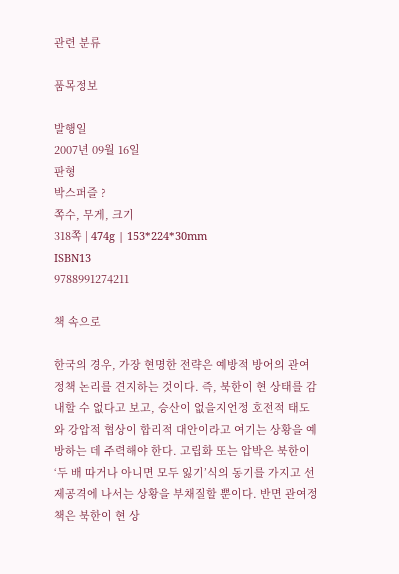관련 분류

품목정보

발행일
2007년 09월 16일
판형
박스퍼즐 ?
쪽수, 무게, 크기
318쪽 | 474g | 153*224*30mm
ISBN13
9788991274211

책 속으로

한국의 경우, 가장 현명한 전략은 예방적 방어의 관여정책 논리를 견지하는 것이다. 즉, 북한이 현 상태를 감내할 수 없다고 보고, 승산이 없을지언정 호전적 태도와 강압적 협상이 합리적 대안이라고 여기는 상황을 예방하는 데 주력해야 한다. 고립화 또는 압박은 북한이 ‘두 배 따거나 아니면 모두 잃기’식의 동기를 가지고 선제공격에 나서는 상황을 부채질할 뿐이다. 반면 관여정책은 북한이 현 상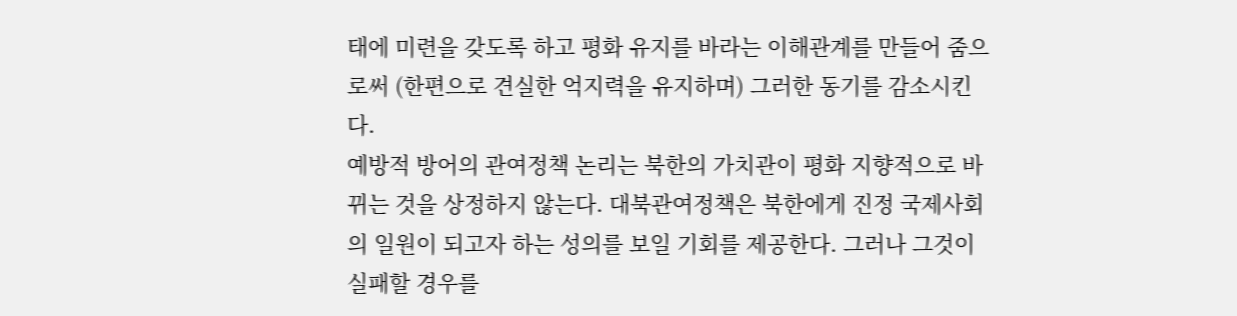태에 미련을 갖도록 하고 평화 유지를 바라는 이해관계를 만들어 줌으로써 (한편으로 견실한 억지력을 유지하며) 그러한 동기를 감소시킨다.
예방적 방어의 관여정책 논리는 북한의 가치관이 평화 지향적으로 바뀌는 것을 상정하지 않는다. 대북관여정책은 북한에게 진정 국제사회의 일원이 되고자 하는 성의를 보일 기회를 제공한다. 그러나 그것이 실패할 경우를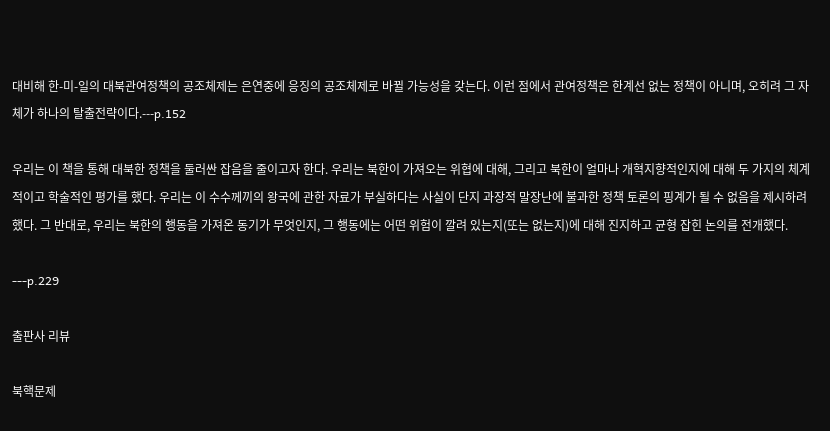대비해 한-미-일의 대북관여정책의 공조체제는 은연중에 응징의 공조체제로 바뀔 가능성을 갖는다. 이런 점에서 관여정책은 한계선 없는 정책이 아니며, 오히려 그 자체가 하나의 탈출전략이다.---p.152

우리는 이 책을 통해 대북한 정책을 둘러싼 잡음을 줄이고자 한다. 우리는 북한이 가져오는 위협에 대해, 그리고 북한이 얼마나 개혁지향적인지에 대해 두 가지의 체계적이고 학술적인 평가를 했다. 우리는 이 수수께끼의 왕국에 관한 자료가 부실하다는 사실이 단지 과장적 말장난에 불과한 정책 토론의 핑계가 될 수 없음을 제시하려 했다. 그 반대로, 우리는 북한의 행동을 가져온 동기가 무엇인지, 그 행동에는 어떤 위험이 깔려 있는지(또는 없는지)에 대해 진지하고 균형 잡힌 논의를 전개했다.

---p.229

출판사 리뷰

북핵문제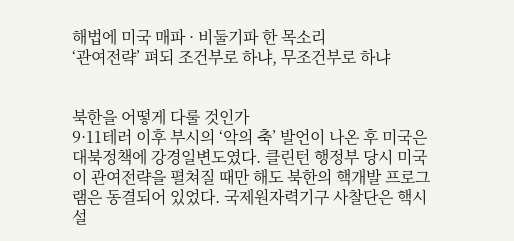해법에 미국 매파 · 비둘기파 한 목소리
‘관여전략’ 펴되 조건부로 하냐, 무조건부로 하냐


북한을 어떻게 다룰 것인가
9·11테러 이후 부시의 ‘악의 축’ 발언이 나온 후 미국은 대북정책에 강경일변도였다. 클린턴 행정부 당시 미국이 관여전략을 펼쳐질 때만 해도 북한의 핵개발 프로그램은 동결되어 있었다. 국제원자력기구 사찰단은 핵시설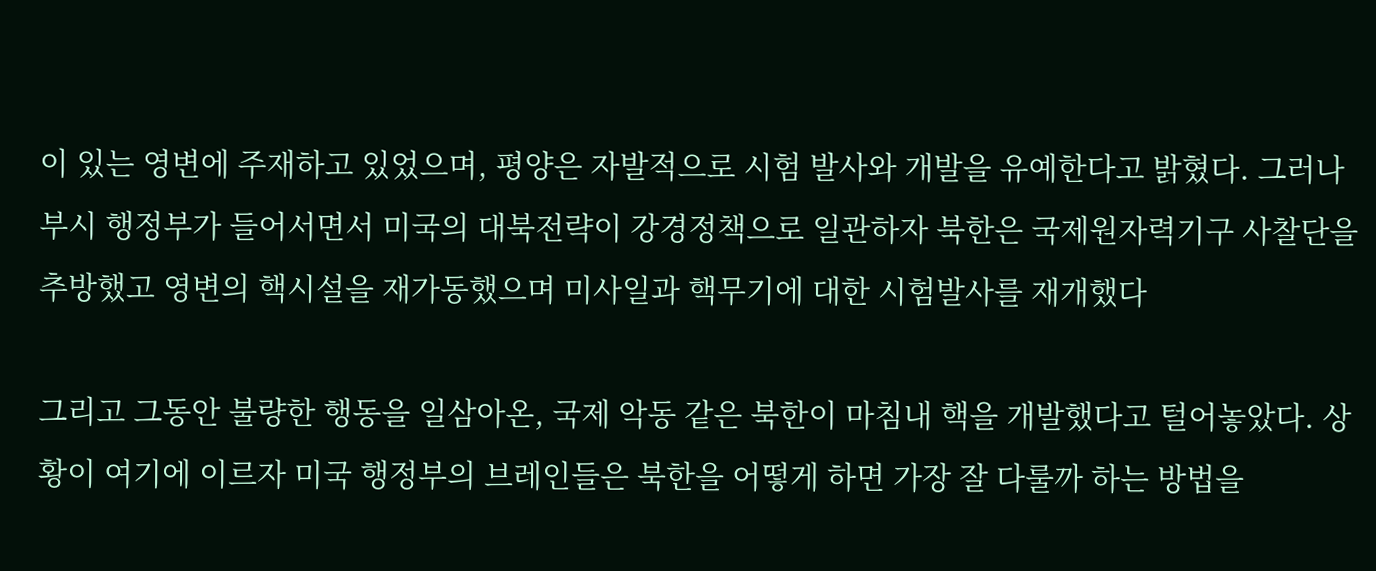이 있는 영변에 주재하고 있었으며, 평양은 자발적으로 시험 발사와 개발을 유예한다고 밝혔다. 그러나 부시 행정부가 들어서면서 미국의 대북전략이 강경정책으로 일관하자 북한은 국제원자력기구 사찰단을 추방했고 영변의 핵시설을 재가동했으며 미사일과 핵무기에 대한 시험발사를 재개했다

그리고 그동안 불량한 행동을 일삼아온, 국제 악동 같은 북한이 마침내 핵을 개발했다고 털어놓았다. 상황이 여기에 이르자 미국 행정부의 브레인들은 북한을 어떻게 하면 가장 잘 다룰까 하는 방법을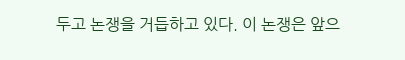두고 논쟁을 거듭하고 있다. 이 논쟁은 앞으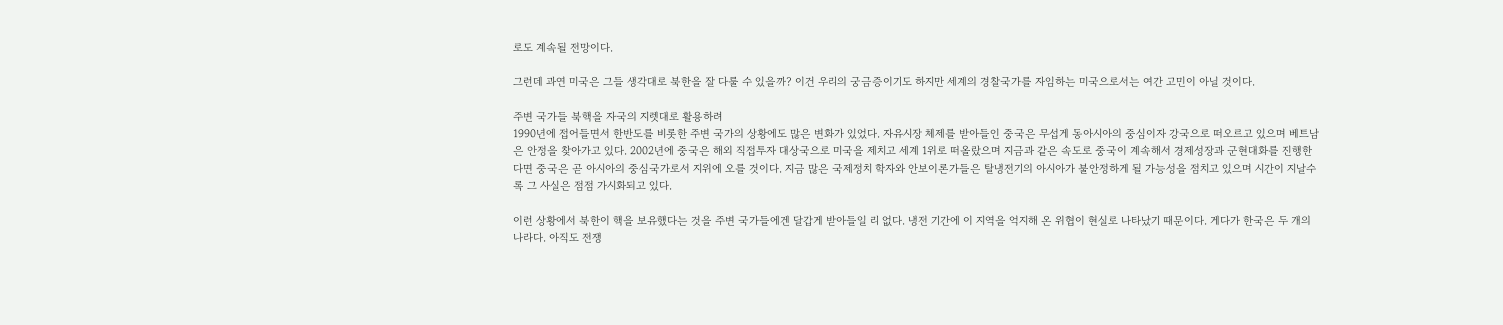로도 계속될 전망이다.

그런데 과연 미국은 그들 생각대로 북한을 잘 다룰 수 있을까? 이건 우리의 궁금증이기도 하지만 세계의 경찰국가를 자임하는 미국으로서는 여간 고민이 아닐 것이다.

주변 국가들 북핵을 자국의 지렛대로 활용하려
1990년에 접어들면서 한반도를 비롯한 주변 국가의 상황에도 많은 변화가 있었다. 자유시장 체제를 받아들인 중국은 무섭게 동아시아의 중심이자 강국으로 떠오르고 있으며 베트남은 안정을 찾아가고 있다. 2002년에 중국은 해외 직접투자 대상국으로 미국을 제치고 세계 1위로 떠올랐으며 지금과 같은 속도로 중국이 계속해서 경제성장과 군현대화를 진행한다면 중국은 곧 아시아의 중심국가로서 지위에 오를 것이다. 지금 많은 국제정치 학자와 안보이론가들은 탈냉전기의 아시아가 불안정하게 될 가능성을 점치고 있으며 시간이 지날수록 그 사실은 점점 가시화되고 있다.

이런 상황에서 북한이 핵을 보유했다는 것을 주변 국가들에겐 달갑게 받아들일 리 없다. 냉전 기간에 이 지역을 억지해 온 위협이 현실로 나타났기 때문이다. 게다가 한국은 두 개의 나라다. 아직도 전쟁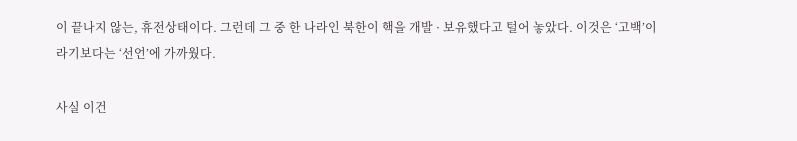이 끝나지 않는, 휴전상태이다. 그런데 그 중 한 나라인 북한이 핵을 개발 · 보유했다고 털어 놓았다. 이것은 ‘고백’이라기보다는 ‘선언’에 가까웠다.

사실 이건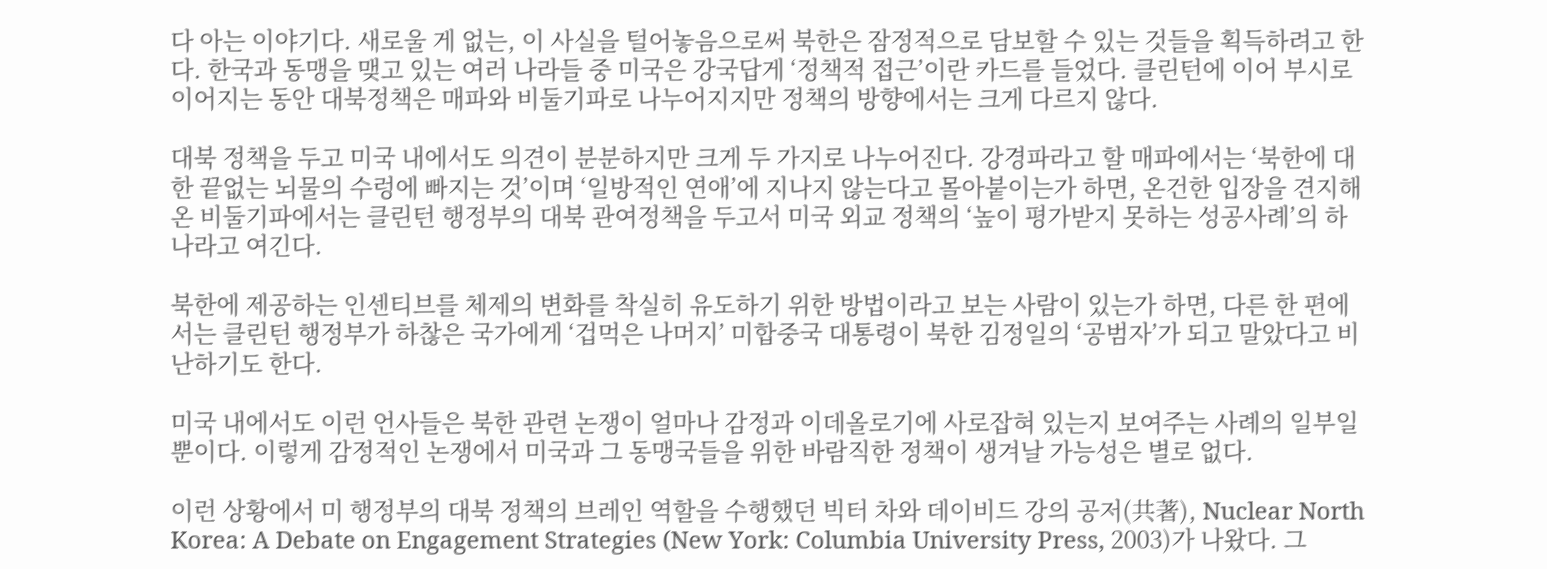다 아는 이야기다. 새로울 게 없는, 이 사실을 털어놓음으로써 북한은 잠정적으로 담보할 수 있는 것들을 획득하려고 한다. 한국과 동맹을 맺고 있는 여러 나라들 중 미국은 강국답게 ‘정책적 접근’이란 카드를 들었다. 클린턴에 이어 부시로 이어지는 동안 대북정책은 매파와 비둘기파로 나누어지지만 정책의 방향에서는 크게 다르지 않다.

대북 정책을 두고 미국 내에서도 의견이 분분하지만 크게 두 가지로 나누어진다. 강경파라고 할 매파에서는 ‘북한에 대한 끝없는 뇌물의 수렁에 빠지는 것’이며 ‘일방적인 연애’에 지나지 않는다고 몰아붙이는가 하면, 온건한 입장을 견지해온 비둘기파에서는 클린턴 행정부의 대북 관여정책을 두고서 미국 외교 정책의 ‘높이 평가받지 못하는 성공사례’의 하나라고 여긴다.

북한에 제공하는 인센티브를 체제의 변화를 착실히 유도하기 위한 방법이라고 보는 사람이 있는가 하면, 다른 한 편에서는 클린턴 행정부가 하찮은 국가에게 ‘겁먹은 나머지’ 미합중국 대통령이 북한 김정일의 ‘공범자’가 되고 말았다고 비난하기도 한다.

미국 내에서도 이런 언사들은 북한 관련 논쟁이 얼마나 감정과 이데올로기에 사로잡혀 있는지 보여주는 사례의 일부일 뿐이다. 이렇게 감정적인 논쟁에서 미국과 그 동맹국들을 위한 바람직한 정책이 생겨날 가능성은 별로 없다.

이런 상황에서 미 행정부의 대북 정책의 브레인 역할을 수행했던 빅터 차와 데이비드 강의 공저(共著), Nuclear North Korea: A Debate on Engagement Strategies (New York: Columbia University Press, 2003)가 나왔다. 그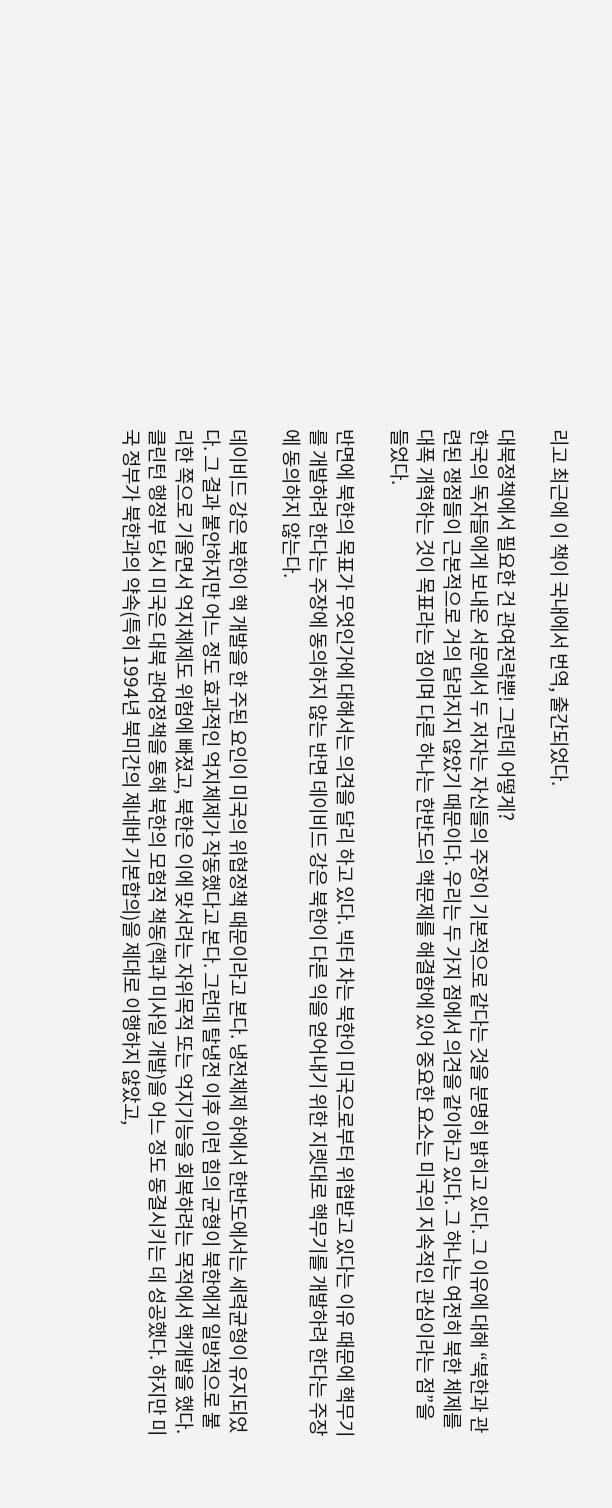리고 최근에 이 책이 국내에서 번역, 출간되었다.

대북정책에서 필요한 건 관여전략뿐! 그런데 어떻게?
한국의 독자들에게 보내온 서문에서 두 저자는 자신들의 주장이 기본적으로 같다는 것을 분명히 밝히고 있다. 그 이유에 대해 “북한과 관련된 쟁점들이 근본적으로 거의 달라지지 않았기 때문이다. 우리는 두 가지 점에서 의견을 같이하고 있다. 그 하나는 여전히 북한 체제를 대폭 개혁하는 것이 목표라는 점이며 다른 하나는 한반도의 핵문제를 해결함에 있어 중요한 요소는 미국의 지속적인 관심이라는 점”을 들었다.

반면에 북한의 목표가 무엇인가에 대해서는 의견을 달리 하고 있다. 빅터 차는 북한이 미국으로부터 위협받고 있다는 이유 때문에 핵무기를 개발하려 한다는 주장에 동의하지 않는 반면 데이비드 강은 북한이 다른 익을 얻어내기 위한 지렛대로 핵무기를 개발하려 한다는 주장에 동의하지 않는다.

데이비드 강은 북한이 핵 개발을 한 주된 요인이 미국의 위협정책 때문이라고 본다. 냉전체제 하에서 한반도에서는 세력균형이 유지되었다. 그 결과 불안하지만 어느 정도 효과적인 억지체제가 작동했다고 본다. 그런데 탈냉전 이후 이런 힘의 균형이 북한에게 일방적으로 불리한 쪽으로 기울면서 억지체제도 위험에 빠졌고, 북한은 이에 맞서려는 자위목적 또는 억지기능을 회복하려는 목적에서 핵개발을 했다. 클린턴 행정부 당시 미국은 대북 관여정책을 통해 북한의 모험적 책동(핵과 미사일 개발)을 어느 정도 동결시키는 데 성공했다. 하지만 미국 정부가 북한과의 약속(특히 1994년 북미간의 제네바 기본합의)을 제대로 이행하지 않았고,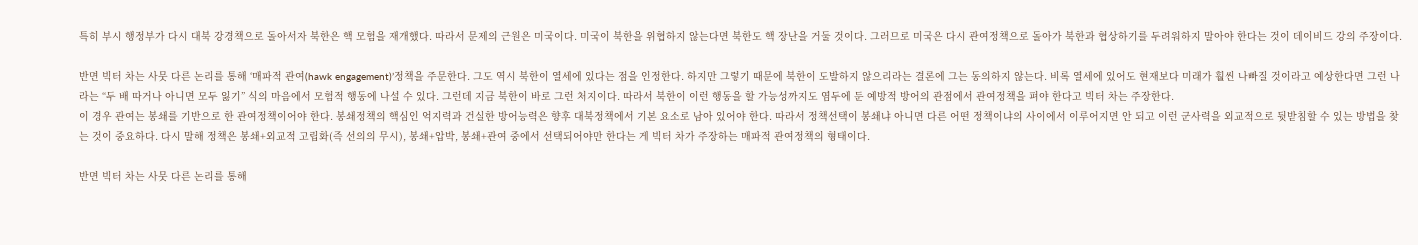특히 부시 행정부가 다시 대북 강경책으로 돌아서자 북한은 핵 모험을 재개했다. 따라서 문제의 근원은 미국이다. 미국이 북한을 위협하지 않는다면 북한도 핵 장난을 거둘 것이다. 그러므로 미국은 다시 관여정책으로 돌아가 북한과 협상하기를 두려워하지 말아야 한다는 것이 데이비드 강의 주장이다.

반면 빅터 차는 사뭇 다른 논리를 통해 ‘매파적 관여(hawk engagement)’정책을 주문한다. 그도 역시 북한이 열세에 있다는 점을 인정한다. 하지만 그렇기 때문에 북한이 도발하지 않으리라는 결론에 그는 동의하지 않는다. 비록 열세에 있어도 현재보다 미래가 훨씬 나빠질 것이라고 예상한다면 그런 나라는 “두 배 따거나 아니면 모두 잃기” 식의 마음에서 모험적 행동에 나설 수 있다. 그런데 지금 북한이 바로 그런 처지이다. 따라서 북한이 이런 행동을 할 가능성까지도 염두에 둔 예방적 방어의 관점에서 관여정책을 펴야 한다고 빅터 차는 주장한다.
이 경우 관여는 봉쇄를 기반으로 한 관여정책이어야 한다. 봉쇄정책의 핵심인 억지력과 건실한 방어능력은 향후 대북정책에서 기본 요소로 남아 있어야 한다. 따라서 정책선택이 봉쇄냐 아니면 다른 어떤 정책이냐의 사이에서 이루어지면 안 되고 이런 군사력을 외교적으로 뒷받침할 수 있는 방법을 찾는 것이 중요하다. 다시 말해 정책은 봉쇄+외교적 고립화(즉 선의의 무시), 봉쇄+압박, 봉쇄+관여 중에서 선택되어야만 한다는 게 빅터 차가 주장하는 매파적 관여정책의 형태이다.

반면 빅터 차는 사뭇 다른 논리를 통해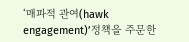‘매파적 관여(hawk engagement)’정책을 주문한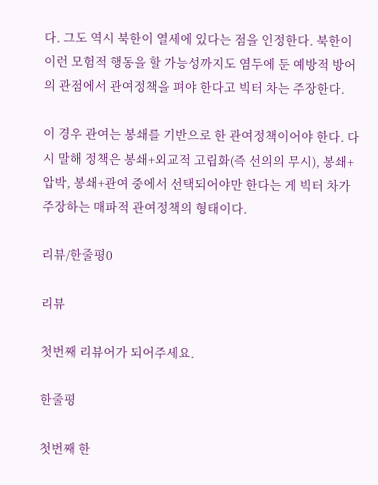다. 그도 역시 북한이 열세에 있다는 점을 인정한다. 북한이 이런 모험적 행동을 할 가능성까지도 염두에 둔 예방적 방어의 관점에서 관여정책을 펴야 한다고 빅터 차는 주장한다.

이 경우 관여는 봉쇄를 기반으로 한 관여정책이어야 한다. 다시 말해 정책은 봉쇄+외교적 고립화(즉 선의의 무시), 봉쇄+압박, 봉쇄+관여 중에서 선택되어야만 한다는 게 빅터 차가 주장하는 매파적 관여정책의 형태이다.

리뷰/한줄평0

리뷰

첫번째 리뷰어가 되어주세요.

한줄평

첫번째 한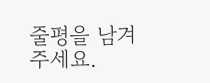줄평을 남겨주세요.